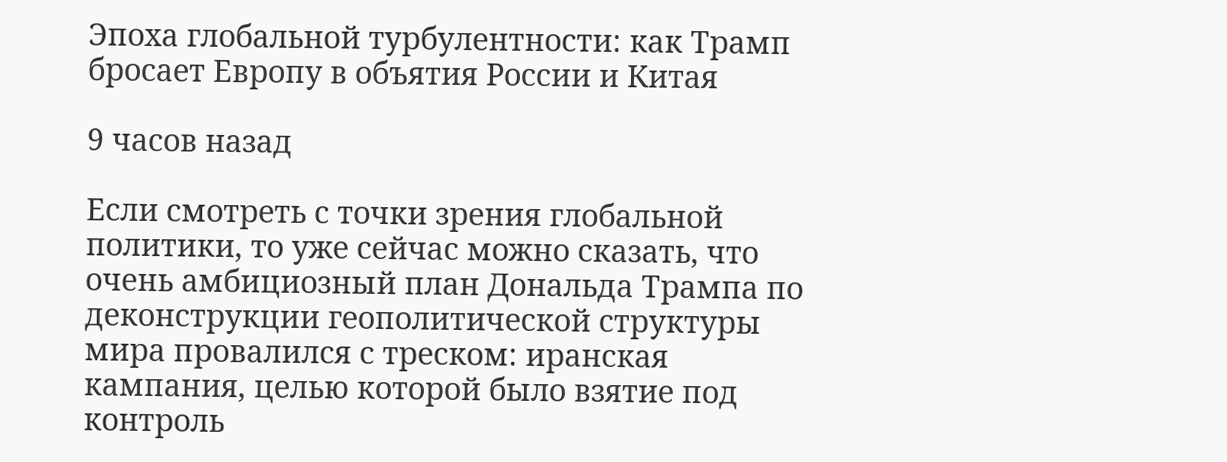Эпоха глобальной турбулентности: как Трамп бросает Европу в объятия России и Китая

9 часов назад

Если смотреть с точки зрения глобальной политики, то уже сейчас можно сказать, что очень амбициозный план Дональда Трампа по деконструкции геополитической структуры мира провалился с треском: иранская кампания, целью которой было взятие под контроль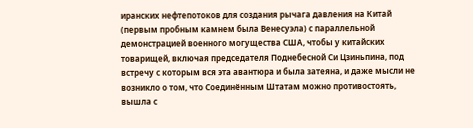иранских нефтепотоков для создания рычага давления на Китай (первым пробным камнем была Венесуэла) с параллельной демонстрацией военного могущества США, чтобы у китайских товарищей, включая председателя Поднебесной Си Цзиньпина, под встречу с которым вся эта авантюра и была затеяна, и даже мысли не возникло о том, что Соединённым Штатам можно противостоять, вышла с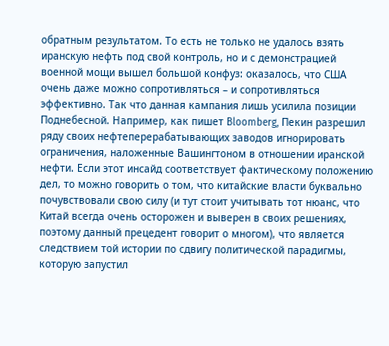обратным результатом. То есть не только не удалось взять иранскую нефть под свой контроль, но и с демонстрацией военной мощи вышел большой конфуз: оказалось, что США очень даже можно сопротивляться – и сопротивляться эффективно. Так что данная кампания лишь усилила позиции Поднебесной. Например, как пишет Bloomberg, Пекин разрешил ряду своих нефтеперерабатывающих заводов игнорировать ограничения, наложенные Вашингтоном в отношении иранской нефти. Если этот инсайд соответствует фактическому положению дел, то можно говорить о том, что китайские власти буквально почувствовали свою силу (и тут стоит учитывать тот нюанс, что Китай всегда очень осторожен и выверен в своих решениях, поэтому данный прецедент говорит о многом), что является следствием той истории по сдвигу политической парадигмы, которую запустил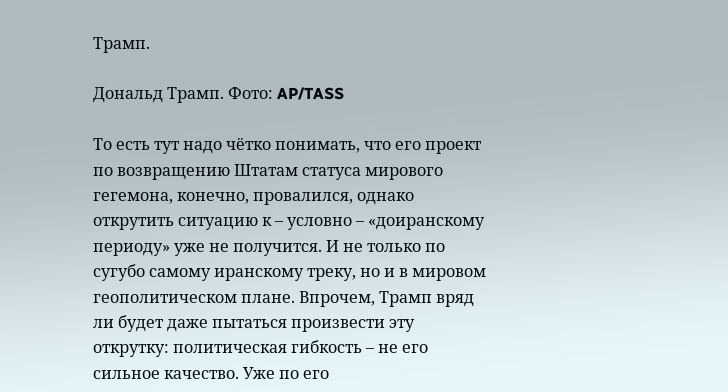Трамп.

Дональд Трамп. Фото: AP/TASS

То есть тут надо чётко понимать, что его проект по возвращению Штатам статуса мирового гегемона, конечно, провалился, однако открутить ситуацию к – условно – «доиранскому периоду» уже не получится. И не только по сугубо самому иранскому треку, но и в мировом геополитическом плане. Впрочем, Трамп вряд ли будет даже пытаться произвести эту открутку: политическая гибкость – не его сильное качество. Уже по его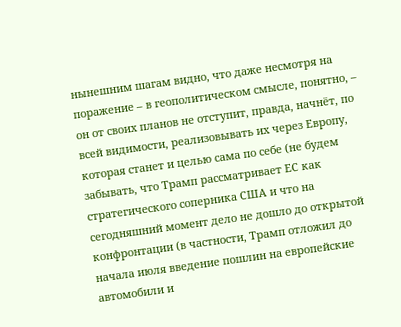нынешним шагам видно, что даже несмотря на поражение – в геополитическом смысле, понятно, – он от своих планов не отступит, правда, начнёт, по всей видимости, реализовывать их через Европу, которая станет и целью сама по себе (не будем забывать, что Трамп рассматривает ЕС как стратегического соперника США и что на сегодняшний момент дело не дошло до открытой конфронтации (в частности, Трамп отложил до начала июля введение пошлин на европейские автомобили и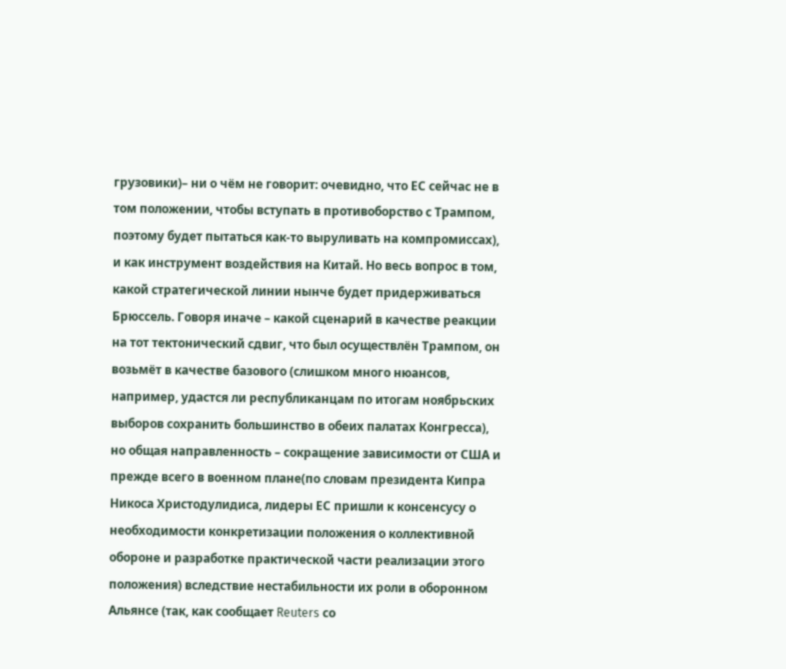грузовики)– ни о чём не говорит: очевидно, что ЕС сейчас не в том положении, чтобы вступать в противоборство с Трампом, поэтому будет пытаться как-то выруливать на компромиссах), и как инструмент воздействия на Китай. Но весь вопрос в том, какой стратегической линии нынче будет придерживаться Брюссель. Говоря иначе – какой сценарий в качестве реакции на тот тектонический сдвиг, что был осуществлён Трампом, он возьмёт в качестве базового (слишком много нюансов, например, удастся ли республиканцам по итогам ноябрьских выборов сохранить большинство в обеих палатах Конгресса), но общая направленность – сокращение зависимости от США и прежде всего в военном плане(по словам президента Кипра Никоса Христодулидиса, лидеры ЕС пришли к консенсусу о необходимости конкретизации положения о коллективной обороне и разработке практической части реализации этого положения) вследствие нестабильности их роли в оборонном Альянсе (так, как сообщает Reuters со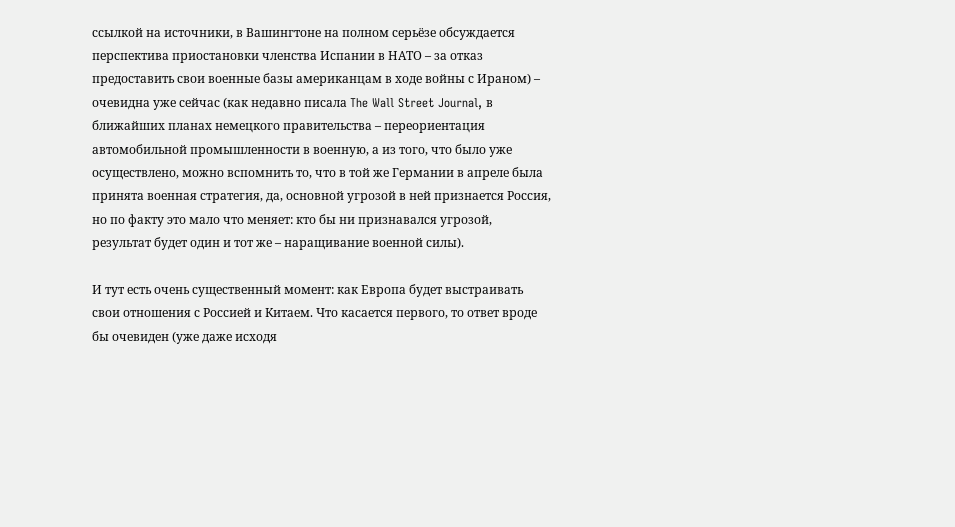ссылкой на источники, в Вашингтоне на полном серьёзе обсуждается перспектива приостановки членства Испании в НАТО – за отказ предоставить свои военные базы американцам в ходе войны с Ираном) – очевидна уже сейчас (как недавно писала The Wall Street Journal, в ближайших планах немецкого правительства – переориентация автомобильной промышленности в военную, а из того, что было уже осуществлено, можно вспомнить то, что в той же Германии в апреле была принята военная стратегия, да, основной угрозой в ней признается Россия, но по факту это мало что меняет: кто бы ни признавался угрозой, результат будет один и тот же – наращивание военной силы).

И тут есть очень существенный момент: как Европа будет выстраивать свои отношения с Россией и Китаем. Что касается первого, то ответ вроде бы очевиден (уже даже исходя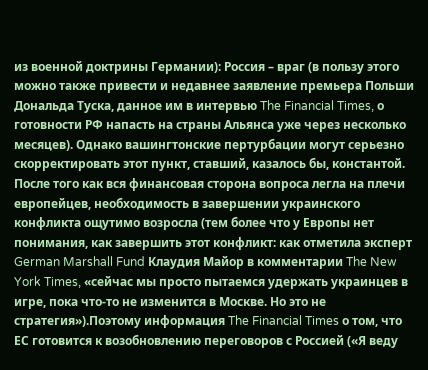из военной доктрины Германии): Россия – враг (в пользу этого можно также привести и недавнее заявление премьера Польши Дональда Туска, данное им в интервью The Financial Times, о готовности РФ напасть на страны Альянса уже через несколько месяцев). Однако вашингтонские пертурбации могут серьезно скорректировать этот пункт, ставший, казалось бы, константой. После того как вся финансовая сторона вопроса легла на плечи европейцев, необходимость в завершении украинского конфликта ощутимо возросла (тем более что у Европы нет понимания, как завершить этот конфликт: как отметила эксперт German Marshall Fund Клаудия Майор в комментарии The New York Times, «сейчас мы просто пытаемся удержать украинцев в игре, пока что-то не изменится в Москве. Но это не стратегия»).Поэтому информация The Financial Times о том, что ЕС готовится к возобновлению переговоров с Россией («Я веду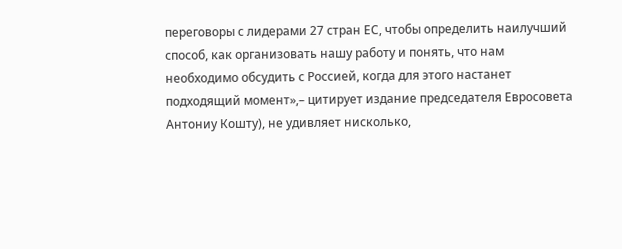переговоры с лидерами 27 стран ЕС, чтобы определить наилучший способ, как организовать нашу работу и понять, что нам необходимо обсудить с Россией, когда для этого настанет подходящий момент»,– цитирует издание председателя Евросовета Антониу Кошту), не удивляет нисколько,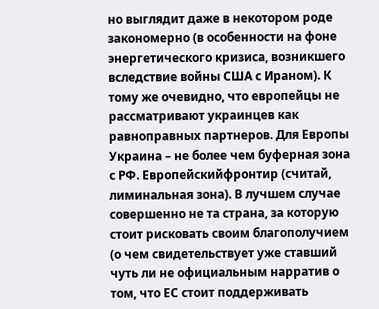но выглядит даже в некотором роде закономерно (в особенности на фоне энергетического кризиса, возникшего вследствие войны США с Ираном). К тому же очевидно, что европейцы не рассматривают украинцев как равноправных партнеров. Для Европы Украина – не более чем буферная зона с РФ. Европейскийфронтир (считай, лиминальная зона). В лучшем случае совершенно не та страна, за которую стоит рисковать своим благополучием (о чем свидетельствует уже ставший чуть ли не официальным нарратив о том, что ЕС стоит поддерживать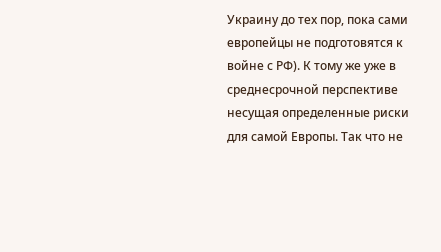Украину до тех пор, пока сами европейцы не подготовятся к войне с РФ). К тому же уже в среднесрочной перспективе несущая определенные риски для самой Европы. Так что не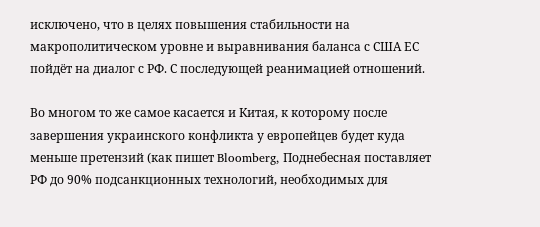исключено, что в целях повышения стабильности на макрополитическом уровне и выравнивания баланса с США ЕС пойдёт на диалог с РФ. С последующей реанимацией отношений.

Во многом то же самое касается и Китая, к которому после завершения украинского конфликта у европейцев будет куда меньше претензий (как пишет Bloomberg, Поднебесная поставляет РФ до 90% подсанкционных технологий, необходимых для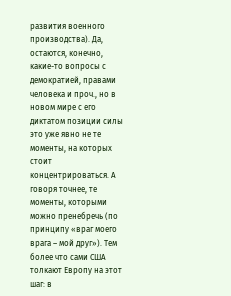развития военного производства). Да, остаются, конечно, какие-то вопросы с демократией, правами человека и проч., но в новом мире с его диктатом позиции силы это уже явно не те моменты, на которых стоит концентрироваться. А говоря точнее, те моменты, которыми можно пренебречь (по принципу «враг моего врага – мой друг»). Тем более что сами США толкают Европу на этот шаг: в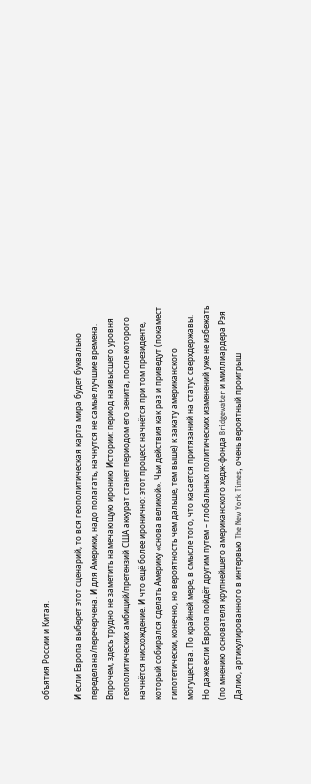объятия России и Китая.

И если Европа выберет этот сценарий, то вся геополитическая карта мира будет буквально переделана/перечерчена. И для Америки, надо полагать, начнутся не самые лучшие времена. Впрочем, здесь трудно не заметить намечающую иронию Истории: период наивысшего уровня геополитических амбиций/претензий США аккурат станет периодом его зенита, после которого начнётся нисхождение. И что ещё более иронично: этот процесс начнётся при том президенте, который собирался сделать Америку «снова великой». Чьи действия как раз и приведут (покамест гипотетически, конечно, но вероятность чем дальше, тем выше) к закату американского могущества. По крайней мере, в смысле того, что касается притязаний на статус сверхдержавы. Но даже если Европа пойдёт другим путем – глобальных политических изменений уже не избежать (по мнению основателя крупнейшего американского хедж-фонда Bridgewater и миллиардера Рэя Далио, артикулированного в интервью The New York Times, очень вероятный проигрыш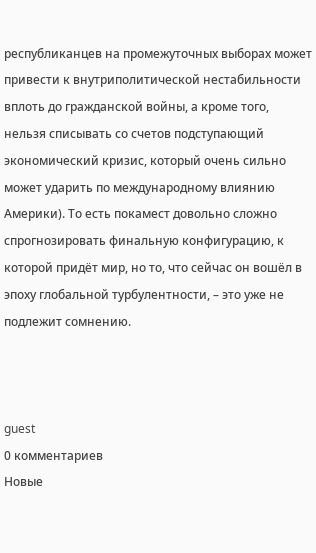республиканцев на промежуточных выборах может привести к внутриполитической нестабильности вплоть до гражданской войны, а кроме того, нельзя списывать со счетов подступающий экономический кризис, который очень сильно может ударить по международному влиянию Америки). То есть покамест довольно сложно спрогнозировать финальную конфигурацию, к которой придёт мир, но то, что сейчас он вошёл в эпоху глобальной турбулентности, – это уже не подлежит сомнению.



guest
0 комментариев
Новые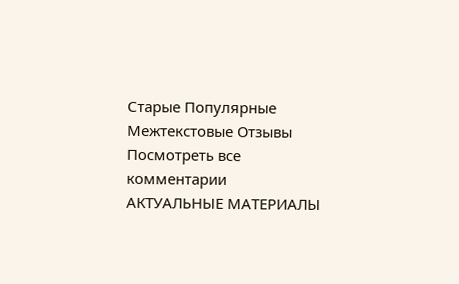Старые Популярные
Межтекстовые Отзывы
Посмотреть все комментарии
АКТУАЛЬНЫЕ МАТЕРИАЛЫ